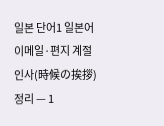일본 단어1 일본어 이메일·편지 계절 인사(時候の挨拶) 정리 — 1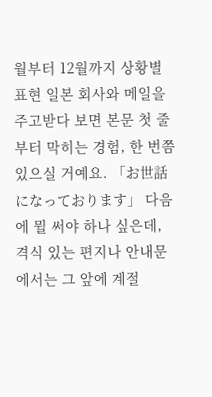월부터 12월까지 상황별 표현 일본 회사와 메일을 주고받다 보면 본문 첫 줄부터 막히는 경험, 한 번쯤 있으실 거예요. 「お世話になっております」 다음에 뭘 써야 하나 싶은데, 격식 있는 편지나 안내문에서는 그 앞에 계절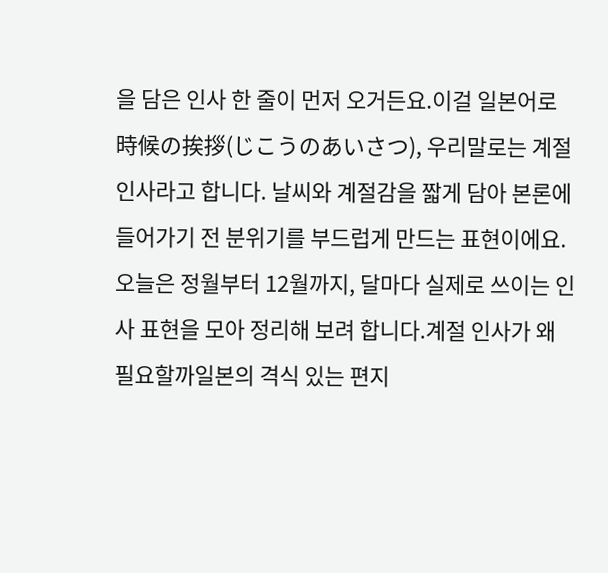을 담은 인사 한 줄이 먼저 오거든요.이걸 일본어로 時候の挨拶(じこうのあいさつ), 우리말로는 계절 인사라고 합니다. 날씨와 계절감을 짧게 담아 본론에 들어가기 전 분위기를 부드럽게 만드는 표현이에요. 오늘은 정월부터 12월까지, 달마다 실제로 쓰이는 인사 표현을 모아 정리해 보려 합니다.계절 인사가 왜 필요할까일본의 격식 있는 편지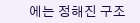에는 정해진 구조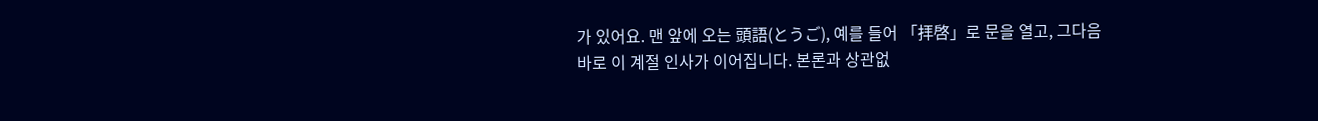가 있어요. 맨 앞에 오는 頭語(とうご), 예를 들어 「拝啓」로 문을 열고, 그다음 바로 이 계절 인사가 이어집니다. 본론과 상관없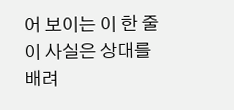어 보이는 이 한 줄이 사실은 상대를 배려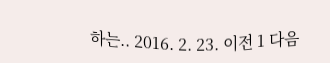하는.. 2016. 2. 23. 이전 1 다음